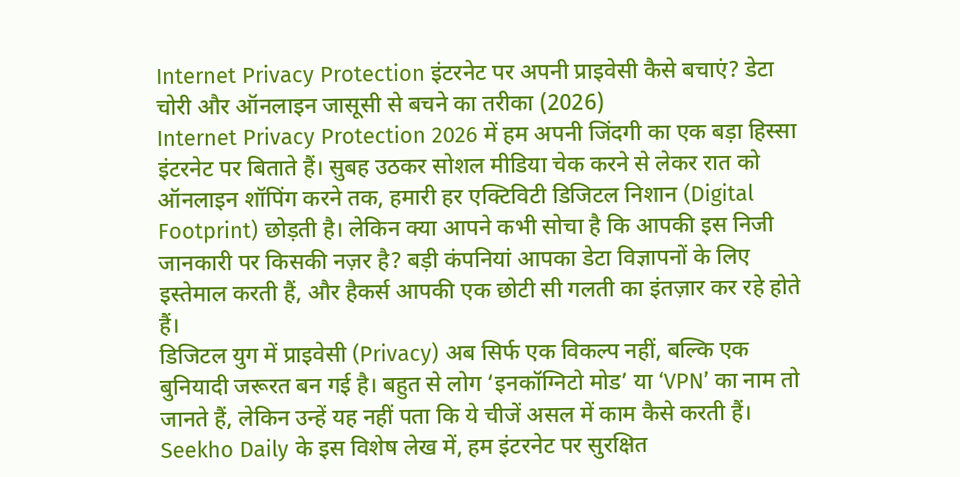Internet Privacy Protection इंटरनेट पर अपनी प्राइवेसी कैसे बचाएं? डेटा चोरी और ऑनलाइन जासूसी से बचने का तरीका (2026)
Internet Privacy Protection 2026 में हम अपनी जिंदगी का एक बड़ा हिस्सा इंटरनेट पर बिताते हैं। सुबह उठकर सोशल मीडिया चेक करने से लेकर रात को ऑनलाइन शॉपिंग करने तक, हमारी हर एक्टिविटी डिजिटल निशान (Digital Footprint) छोड़ती है। लेकिन क्या आपने कभी सोचा है कि आपकी इस निजी जानकारी पर किसकी नज़र है? बड़ी कंपनियां आपका डेटा विज्ञापनों के लिए इस्तेमाल करती हैं, और हैकर्स आपकी एक छोटी सी गलती का इंतज़ार कर रहे होते हैं।
डिजिटल युग में प्राइवेसी (Privacy) अब सिर्फ एक विकल्प नहीं, बल्कि एक बुनियादी जरूरत बन गई है। बहुत से लोग ‘इनकॉग्निटो मोड’ या ‘VPN’ का नाम तो जानते हैं, लेकिन उन्हें यह नहीं पता कि ये चीजें असल में काम कैसे करती हैं। Seekho Daily के इस विशेष लेख में, हम इंटरनेट पर सुरक्षित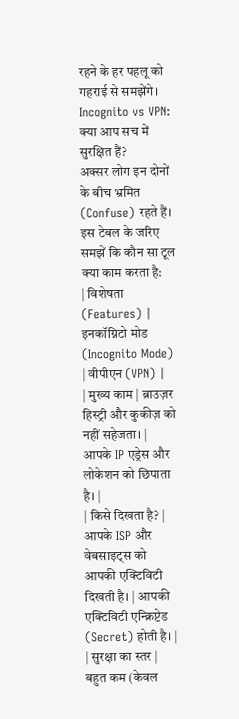रहने के हर पहलू को गहराई से समझेंगे।
Incognito vs VPN: क्या आप सच में सुरक्षित हैं?
अक्सर लोग इन दोनों के बीच भ्रमित (Confuse) रहते हैं। इस टेबल के जरिए समझें कि कौन सा टूल क्या काम करता है:
| विशेषता (Features) | इनकॉग्निटो मोड (Incognito Mode) | वीपीएन (VPN) |
| मुख्य काम | ब्राउज़र हिस्ट्री और कुकीज़ को नहीं सहेजता। | आपके IP एड्रेस और लोकेशन को छिपाता है। |
| किसे दिखता है? | आपके ISP और वेबसाइट्स को आपकी एक्टिविटी दिखती है। | आपकी एक्टिविटी एन्क्रिप्टेड (Secret) होती है। |
| सुरक्षा का स्तर | बहुत कम (केवल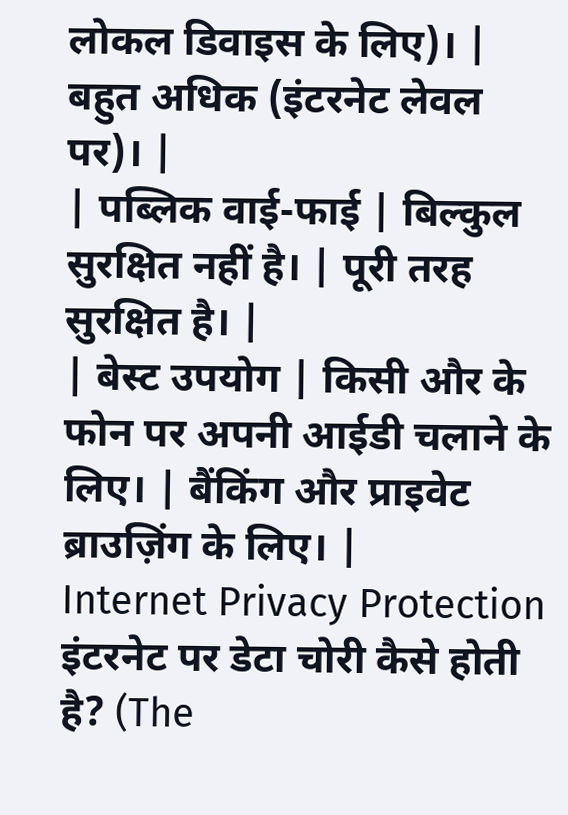लोकल डिवाइस के लिए)। | बहुत अधिक (इंटरनेट लेवल पर)। |
| पब्लिक वाई-फाई | बिल्कुल सुरक्षित नहीं है। | पूरी तरह सुरक्षित है। |
| बेस्ट उपयोग | किसी और के फोन पर अपनी आईडी चलाने के लिए। | बैंकिंग और प्राइवेट ब्राउज़िंग के लिए। |
Internet Privacy Protection इंटरनेट पर डेटा चोरी कैसे होती है? (The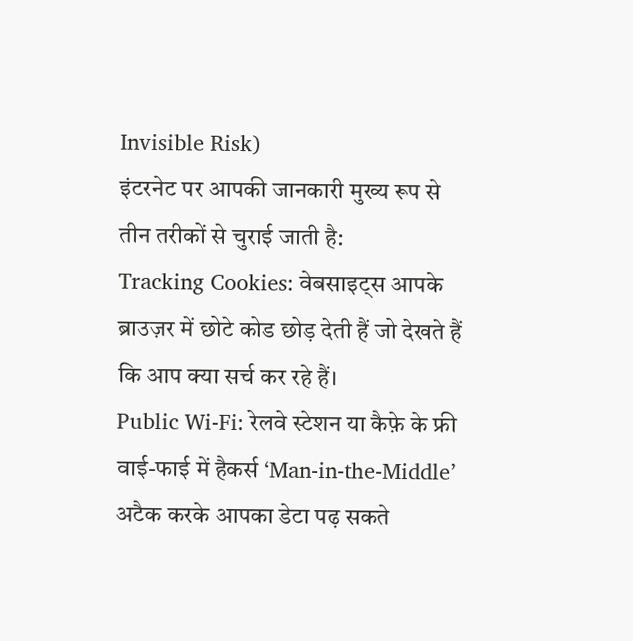Invisible Risk)
इंटरनेट पर आपकी जानकारी मुख्य रूप से तीन तरीकों से चुराई जाती है:
Tracking Cookies: वेबसाइट्स आपके ब्राउज़र में छोटे कोड छोड़ देती हैं जो देखते हैं कि आप क्या सर्च कर रहे हैं।
Public Wi-Fi: रेलवे स्टेशन या कैफ़े के फ्री वाई-फाई में हैकर्स ‘Man-in-the-Middle’ अटैक करके आपका डेटा पढ़ सकते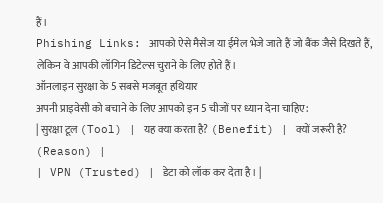हैं।
Phishing Links: आपको ऐसे मैसेज या ईमेल भेजे जाते हैं जो बैंक जैसे दिखते हैं, लेकिन वे आपकी लॉगिन डिटेल्स चुराने के लिए होते हैं।
ऑनलाइन सुरक्षा के 5 सबसे मजबूत हथियार
अपनी प्राइवेसी को बचाने के लिए आपको इन 5 चीजों पर ध्यान देना चाहिए:
| सुरक्षा टूल (Tool) | यह क्या करता है? (Benefit) | क्यों जरूरी है? (Reason) |
| VPN (Trusted) | डेटा को लॉक कर देता है। |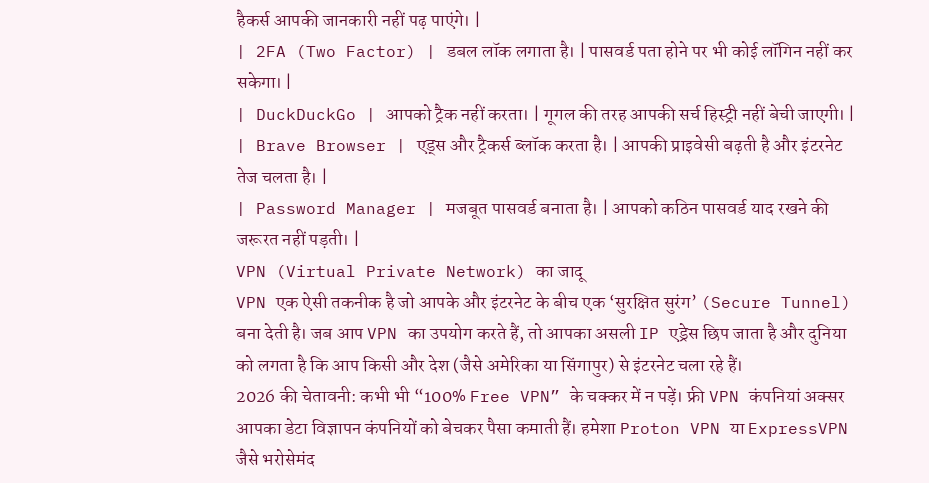हैकर्स आपकी जानकारी नहीं पढ़ पाएंगे। |
| 2FA (Two Factor) | डबल लॉक लगाता है। | पासवर्ड पता होने पर भी कोई लॉगिन नहीं कर सकेगा। |
| DuckDuckGo | आपको ट्रैक नहीं करता। | गूगल की तरह आपकी सर्च हिस्ट्री नहीं बेची जाएगी। |
| Brave Browser | एड्स और ट्रैकर्स ब्लॉक करता है। | आपकी प्राइवेसी बढ़ती है और इंटरनेट तेज चलता है। |
| Password Manager | मजबूत पासवर्ड बनाता है। | आपको कठिन पासवर्ड याद रखने की जरूरत नहीं पड़ती। |
VPN (Virtual Private Network) का जादू
VPN एक ऐसी तकनीक है जो आपके और इंटरनेट के बीच एक ‘सुरक्षित सुरंग’ (Secure Tunnel) बना देती है। जब आप VPN का उपयोग करते हैं, तो आपका असली IP एड्रेस छिप जाता है और दुनिया को लगता है कि आप किसी और देश (जैसे अमेरिका या सिंगापुर) से इंटरनेट चला रहे हैं।
2026 की चेतावनी: कभी भी “100% Free VPN” के चक्कर में न पड़ें। फ्री VPN कंपनियां अक्सर आपका डेटा विज्ञापन कंपनियों को बेचकर पैसा कमाती हैं। हमेशा Proton VPN या ExpressVPN जैसे भरोसेमंद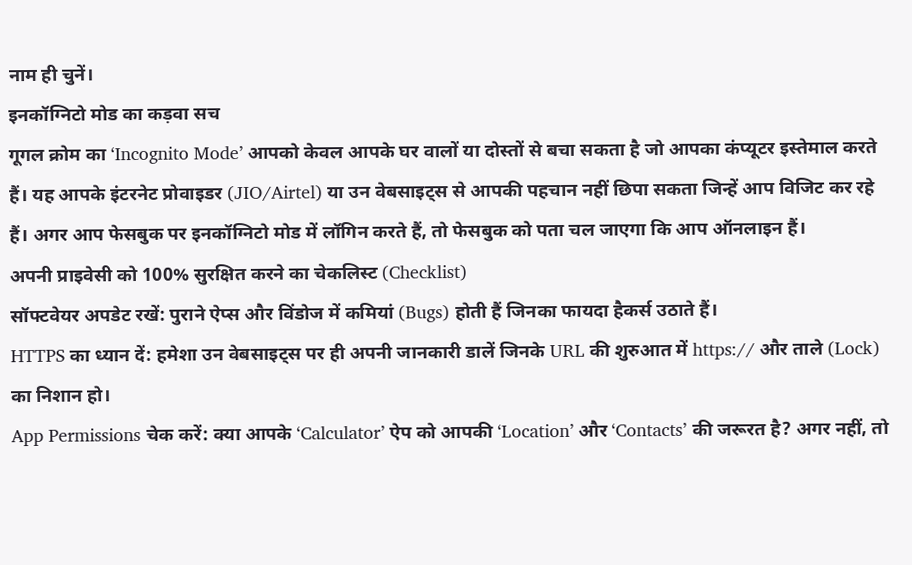नाम ही चुनें।
इनकॉग्निटो मोड का कड़वा सच
गूगल क्रोम का ‘Incognito Mode’ आपको केवल आपके घर वालों या दोस्तों से बचा सकता है जो आपका कंप्यूटर इस्तेमाल करते हैं। यह आपके इंटरनेट प्रोवाइडर (JIO/Airtel) या उन वेबसाइट्स से आपकी पहचान नहीं छिपा सकता जिन्हें आप विजिट कर रहे हैं। अगर आप फेसबुक पर इनकॉग्निटो मोड में लॉगिन करते हैं, तो फेसबुक को पता चल जाएगा कि आप ऑनलाइन हैं।
अपनी प्राइवेसी को 100% सुरक्षित करने का चेकलिस्ट (Checklist)
सॉफ्टवेयर अपडेट रखें: पुराने ऐप्स और विंडोज में कमियां (Bugs) होती हैं जिनका फायदा हैकर्स उठाते हैं।
HTTPS का ध्यान दें: हमेशा उन वेबसाइट्स पर ही अपनी जानकारी डालें जिनके URL की शुरुआत में https:// और ताले (Lock) का निशान हो।
App Permissions चेक करें: क्या आपके ‘Calculator’ ऐप को आपकी ‘Location’ और ‘Contacts’ की जरूरत है? अगर नहीं, तो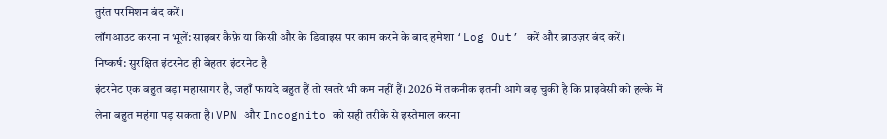तुरंत परमिशन बंद करें।
लॉगआउट करना न भूलें: साइबर कैफ़े या किसी और के डिवाइस पर काम करने के बाद हमेशा ‘Log Out’ करें और ब्राउज़र बंद करें।
निष्कर्ष: सुरक्षित इंटरनेट ही बेहतर इंटरनेट है
इंटरनेट एक बहुत बड़ा महासागर है, जहाँ फायदे बहुत हैं तो खतरे भी कम नहीं हैं। 2026 में तकनीक इतनी आगे बढ़ चुकी है कि प्राइवेसी को हल्के में लेना बहुत महंगा पड़ सकता है। VPN और Incognito को सही तरीके से इस्तेमाल करना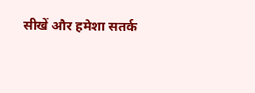सीखें और हमेशा सतर्क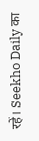रहें। Seekho Daily का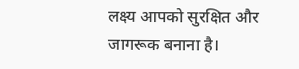लक्ष्य आपको सुरक्षित और जागरूक बनाना है।